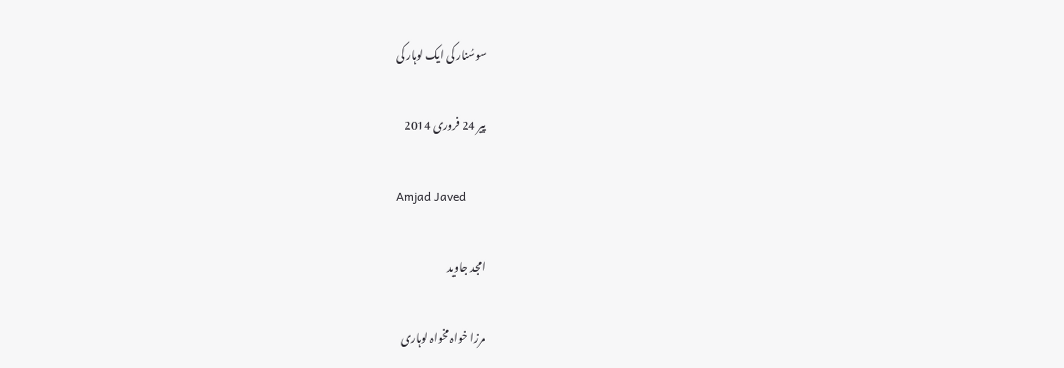سوسُنار کی ایک لوہار کی

پیر 24 فروری 2014

Amjad Javed

امجد جاوید

مرزا خواہ مخواہ لوہاری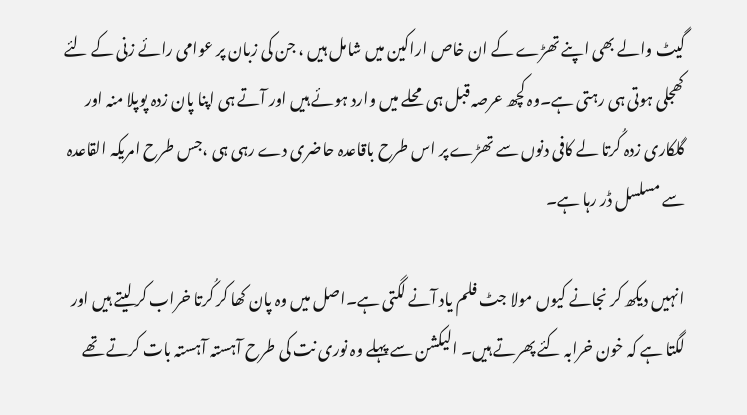گیٹ والے بھی اپنے تھڑے کے ان خاص اراکین میں شامل ہیں ، جن کی زبان پر عوامی رائے زنی کے لئے کھجلی ہوتی ہی رہتی ہے۔وہ کچھ عرصہ قبل ہی محلے میں وارد ہوئے ہیں اور آتے ہی اپنا پان زدہ پوپلا منہ اور گلکاری زدہ کُرتا لے کافی دنوں سے تھڑے پر اس طرح باقاعدہ حاضری دے رہی ہی ،جس طرح امریکہ القاعدہ سے مسلسل ڈر رہا ہے۔

انہیں دیکھ کر نجانے کیوں مولا جٹ فلم یاد آنے لگتی ہے۔اصل میں وہ پان کھا کر کُرتا خراب کر لیتے ہیں اور لگتا ہے کہ خون خرابہ کئے پھرتے ہیں۔ الیکشن سے پہلے وہ نوری نت کی طرح آہستہ آہستہ بات کرتے تھے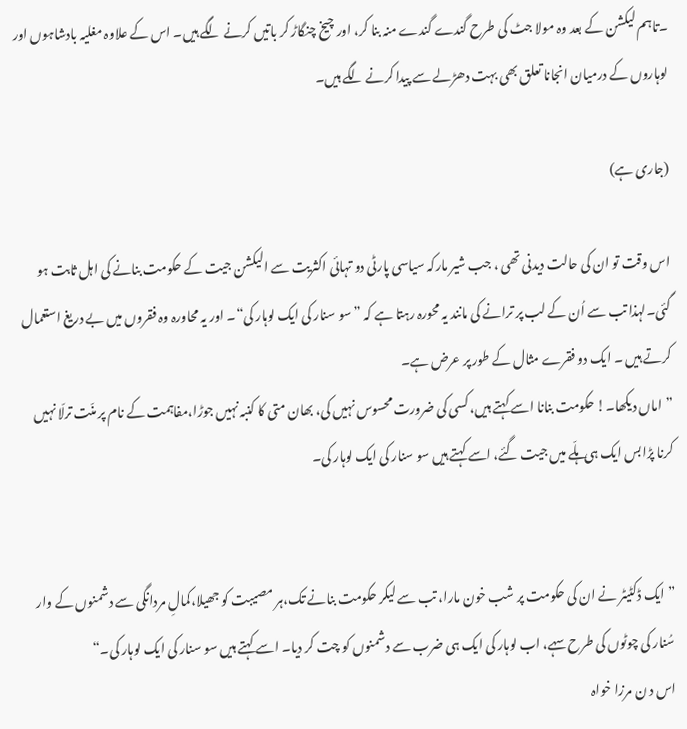۔تاہم لیکشن کے بعد وہ مولا جٹ کی طرح گندے گندے منہ بنا کر، اور چیخ چنگاڑ کر باتیں کرنے لگے ہیں۔ اس کے علاوہ مغلیہ بادشاہوں اور لوہاروں کے درمیان انجانا تعلق بھی بہت دھڑلے سے پیدا کرنے لگے ہیں۔

(جاری ہے)

اس وقت تو ان کی حالت دیدنی تھی ، جب شیر مارکہ سیاسی پارٹی دو تہائی اکثریت سے الیکشن جیت کے حکومت بنانے کی اہل ثابت ہو گئی۔لہذا تب سے اُن کے لب پر ترانے کی مانند یہ محورہ رہتا ہے کہ ” سو سنار کی ایک لوہار کی“۔ اور یہ محاورہ وہ فقروں میں بے دریغ استعمال کرتے ہیں ۔ ایک دو فقرے مثال کے طور پر عرض ہے۔
”اماں دیکھا۔! حکومت بنانا اسے کہتے ہیں، کسی کی ضرورت محسوس نہیں کی، بھان متی کا کنبہ نہیں جوڑا،مفاہمت کے نام پر منّت ترلّا نہیں کرنا پڑابس ایک ہی ہلّے میں جیت گئے، اسے کہتے ہیں سو سنار کی ایک لوہار کی۔


” ایک ڈکٹیٹر نے ان کی حکومت پر شب خون مارا، تب سے لیکر حکومت بنانے تک،ہر مصیبت کو جھیلا،کمالِ مردانگی سے دشمنوں کے وار سُنار کی چوٹوں کی طرح سہے، اب لوہار کی ایک ہی ضرب سے دشمنوں کو چت کر دیا۔ اسے کہتے ہیں سو سنار کی ایک لوہار کی۔“
اس د ن مرزا خواہ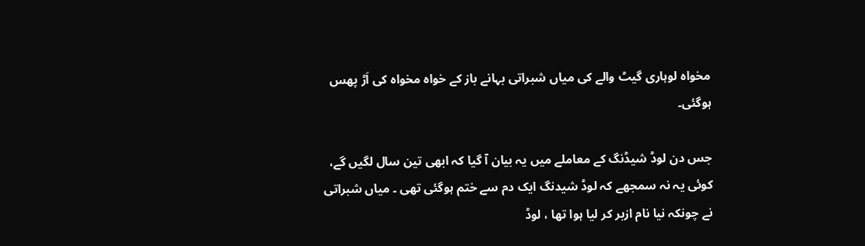مخواہ لوہاری گیٹ والے کی میاں شبراتی بہانے باز کے خواہ مخواہ کی اَڑ پھس ہوگئی۔

جس دن لوڈ شیڈنگ کے معاملے میں یہ بیان آ گیا کہ ابھی تین سال لگیں گے، کوئی یہ نہ سمجھے کہ لوڈ شیدنگ ایک دم سے ختم ہوگئی تھی ۔ میاں شبراتی نے چونکہ نیا نام ازبر کر لیا ہوا تھا ، لوڈ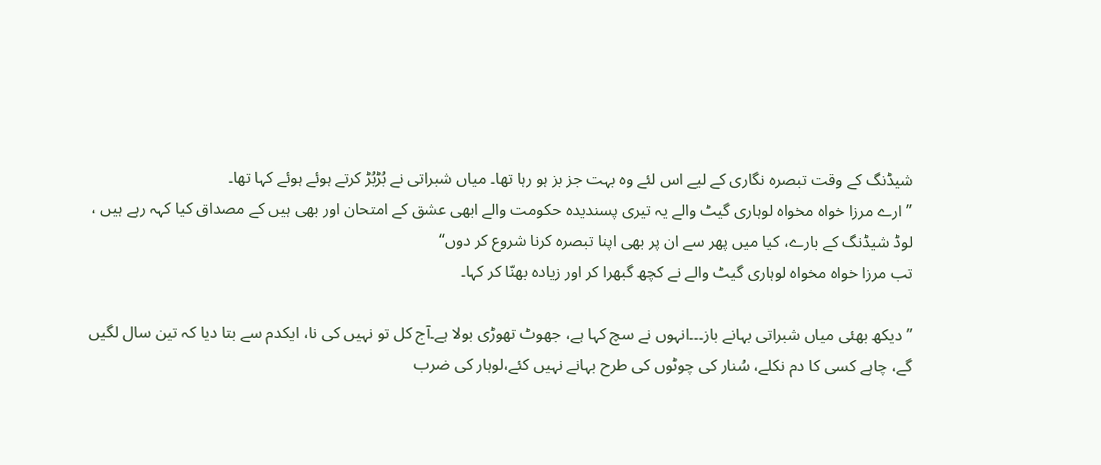شیڈنگ کے وقت تبصرہ نگاری کے لیے اس لئے وہ بہت جز بز ہو رہا تھا۔ میاں شبراتی نے بُڑبُڑ کرتے ہوئے ہوئے کہا تھا۔
” ارے مرزا خواہ مخواہ لوہاری گیٹ والے یہ تیری پسندیدہ حکومت والے ابھی عشق کے امتحان اور بھی ہیں کے مصداق کیا کہہ رہے ہیں ، لوڈ شیڈنگ کے بارے، کیا میں پھر سے ان پر بھی اپنا تبصرہ کرنا شروع کر دوں“
تب مرزا خواہ مخواہ لوہاری گیٹ والے نے کچھ گبھرا کر اور زیادہ بھنّا کر کہا۔

” دیکھ بھئی میاں شبراتی بہانے باز۔۔۔انہوں نے سچ کہا ہے، جھوٹ تھوڑی بولا ہے۔آج کل تو نہیں کی نا، ایکدم سے بتا دیا کہ تین سال لگیں گے، چاہے کسی کا دم نکلے، سُنار کی چوٹوں کی طرح بہانے نہیں کئے،لوہار کی ضرب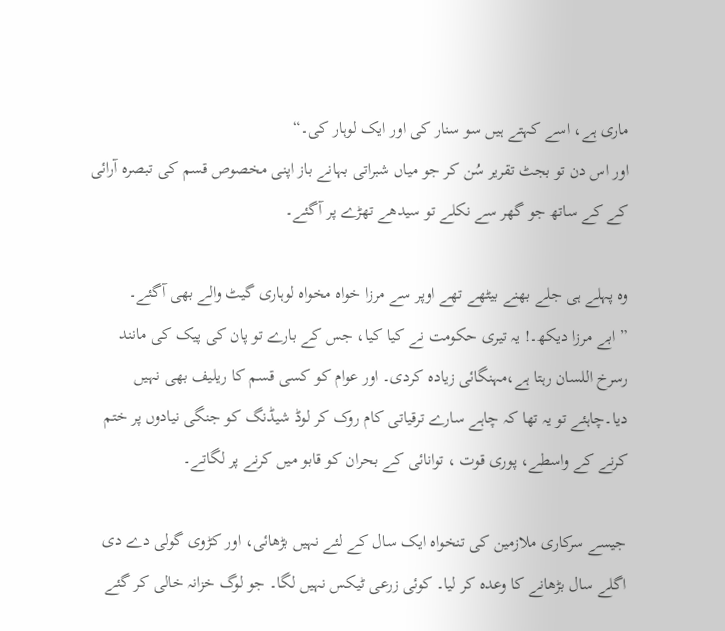ماری ہے، اسے کہتے ہیں سو سنار کی اور ایک لوہار کی۔“
اور اس دن تو بجٹ تقریر سُن کر جو میاں شبراتی بہانے باز اپنی مخصوص قسم کی تبصرہ آرائی کے کے ساتھ جو گھر سے نکلے تو سیدھے تھڑے پر آگئے۔

وہ پہلے ہی جلے بھنے بیٹھے تھے اوپر سے مرزا خواہ مخواہ لوہاری گیٹ والے بھی آگئے۔
” ابے مرزا دیکھ۔! یہ تیری حکومت نے کیا کیا، جس کے بارے تو پان کی پیک کی مانند رسرخ اللسان رہتا ہے،مہنگائی زیادہ کردی۔ اور عوام کو کسی قسم کا ریلیف بھی نہیں دیا۔چاہئے تو یہ تھا کہ چاہے سارے ترقیاتی کام روک کر لوڈ شیڈنگ کو جنگی نیادوں پر ختم کرنے کے واسطے، پوری قوت ، توانائی کے بحران کو قابو میں کرنے پر لگاتے۔

جیسے سرکاری ملازمین کی تنخواہ ایک سال کے لئے نہیں بڑھائی، اور کڑوی گولی دے دی اگلے سال بڑھانے کا وعدہ کر لیا۔ کوئی زرعی ٹیکس نہیں لگا۔ جو لوگ خزانہ خالی کر گئے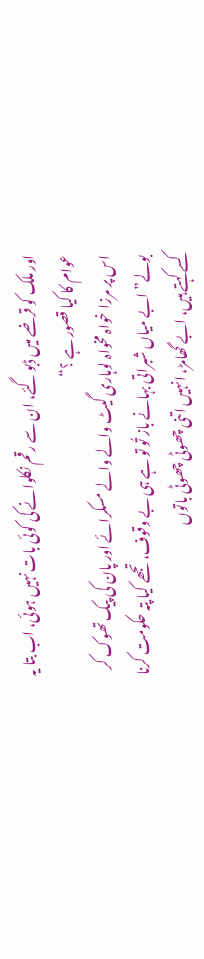اور ملک کو قرضے میں ڈبو گئے، ان سے رقم نکلوانے کی کوئی بات نہیں ہوئی، اب بتا یہ عوام کا کیا قصور ہے ؟“
اس پر مرزا خواہ مخواہ لوہاری گیٹ والے والے مسکرائے اور پان کی پیک تھوک کر بولے” ابے میاں شبراتی بہانے باز تُو تو ہے ہی بے وقوف، تجھے کیا پتہ حکومت کرنا کسے کہتے ہیں، ابے گھامڑ، انہیں اتنی چھوٹی چھوٹی باتوں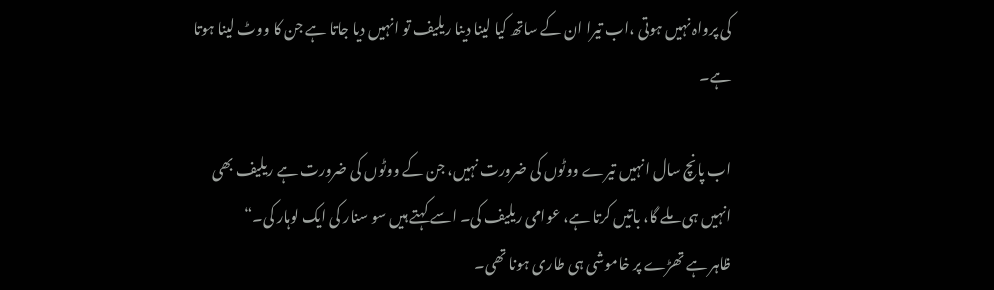کی پرواہ نہیں ہوتی ،اب تیرا ان کے ساتھ کیا لینا دینا ریلیف تو انہیں دیا جاتا ہے جن کا ووٹ لینا ہوتا ہے۔

اب پانچ سال انہیں تیرے ووٹوں کی ضرورت نہیں، جن کے ووٹوں کی ضرورت ہے ریلیف بھی انہیں ہی ملے گا، باتیں کرتا ہے، عوامی ریلیف کی۔ اسے کہتے ہیں سو سنار کی ایک لوہار کی۔“
ظاہر ہے تھڑے پر خاموشی ہی طاری ہونا تھی۔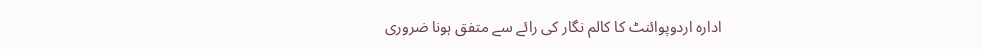ادارہ اردوپوائنٹ کا کالم نگار کی رائے سے متفق ہونا ضروری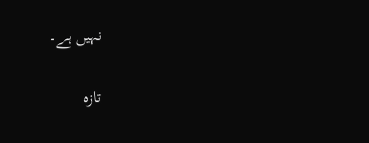نہیں ہے۔

تازہ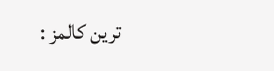ترین کالمز :